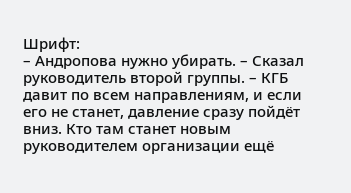Шрифт:
– Андропова нужно убирать. – Сказал руководитель второй группы. – КГБ давит по всем направлениям, и если его не станет, давление сразу пойдёт вниз. Кто там станет новым руководителем организации ещё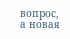вопрос, а новая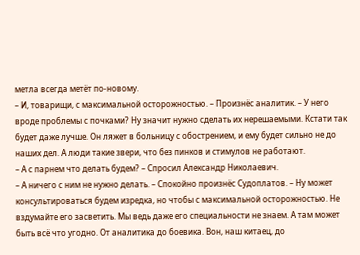метла всегда метёт по-новому.
– И, товарищи, с максимальной осторожностью. – Произнёс аналитик. – У него вроде проблемы с почками? Ну значит нужно сделать их нерешаемыми. Кстати так будет даже лучше. Он ляжет в больницу с обострением, и ему будет сильно не до наших дел. А люди такие звери, что без пинков и стимулов не работают.
– А с парнем что делать будем? – Спросил Александр Николаевич.
– А ничего с ним не нужно делать. – Спокойно произнёс Судоплатов. – Ну может консультироваться будем изредка, но чтобы с максимальной осторожностью. Не вздумайте его засветить. Мы ведь даже его специальности не знаем. А там может быть всё что угодно. От аналитика до боевика. Вон, наш китаец, до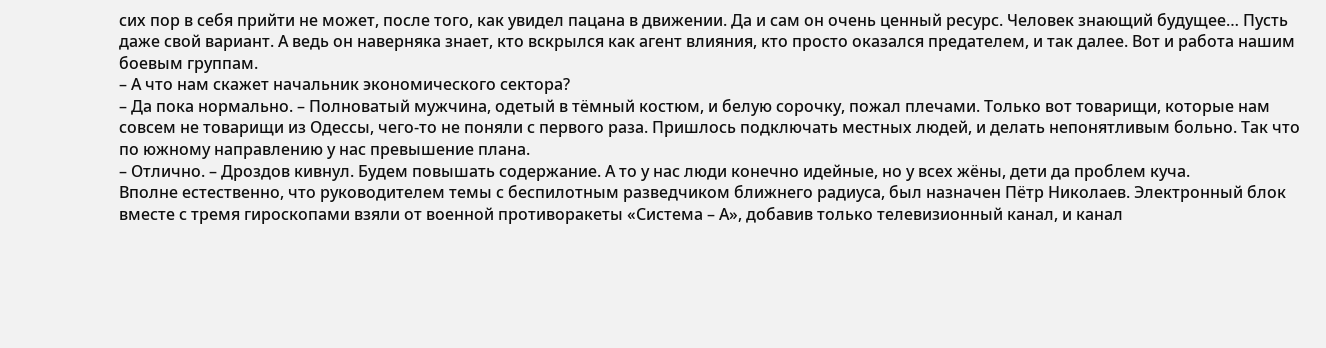сих пор в себя прийти не может, после того, как увидел пацана в движении. Да и сам он очень ценный ресурс. Человек знающий будущее… Пусть даже свой вариант. А ведь он наверняка знает, кто вскрылся как агент влияния, кто просто оказался предателем, и так далее. Вот и работа нашим боевым группам.
– А что нам скажет начальник экономического сектора?
– Да пока нормально. – Полноватый мужчина, одетый в тёмный костюм, и белую сорочку, пожал плечами. Только вот товарищи, которые нам совсем не товарищи из Одессы, чего-то не поняли с первого раза. Пришлось подключать местных людей, и делать непонятливым больно. Так что по южному направлению у нас превышение плана.
– Отлично. – Дроздов кивнул. Будем повышать содержание. А то у нас люди конечно идейные, но у всех жёны, дети да проблем куча.
Вполне естественно, что руководителем темы с беспилотным разведчиком ближнего радиуса, был назначен Пётр Николаев. Электронный блок вместе с тремя гироскопами взяли от военной противоракеты «Система – А», добавив только телевизионный канал, и канал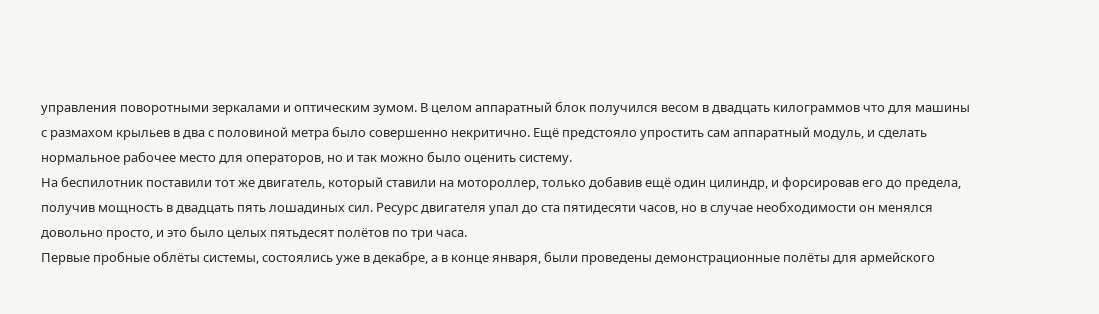управления поворотными зеркалами и оптическим зумом. В целом аппаратный блок получился весом в двадцать килограммов что для машины с размахом крыльев в два с половиной метра было совершенно некритично. Ещё предстояло упростить сам аппаратный модуль, и сделать нормальное рабочее место для операторов, но и так можно было оценить систему.
На беспилотник поставили тот же двигатель, который ставили на мотороллер, только добавив ещё один цилиндр, и форсировав его до предела, получив мощность в двадцать пять лошадиных сил. Ресурс двигателя упал до ста пятидесяти часов, но в случае необходимости он менялся довольно просто, и это было целых пятьдесят полётов по три часа.
Первые пробные облёты системы, состоялись уже в декабре, а в конце января, были проведены демонстрационные полёты для армейского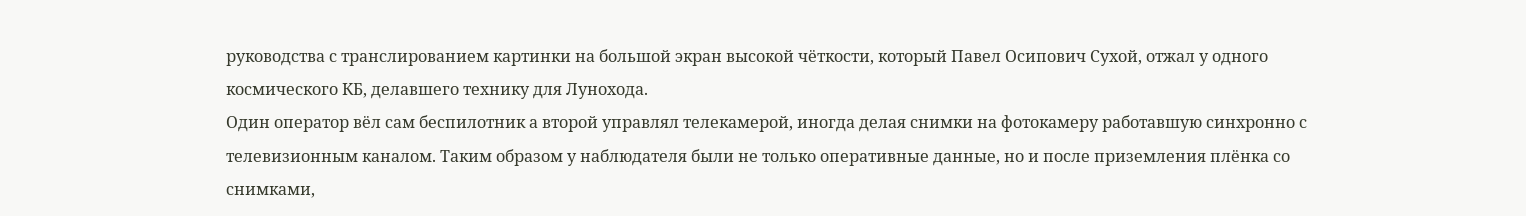руководства с транслированием картинки на большой экран высокой чёткости, который Павел Осипович Сухой, отжал у одного космического КБ, делавшего технику для Лунохода.
Один оператор вёл сам беспилотник а второй управлял телекамерой, иногда делая снимки на фотокамеру работавшую синхронно с телевизионным каналом. Таким образом у наблюдателя были не только оперативные данные, но и после приземления плёнка со снимками,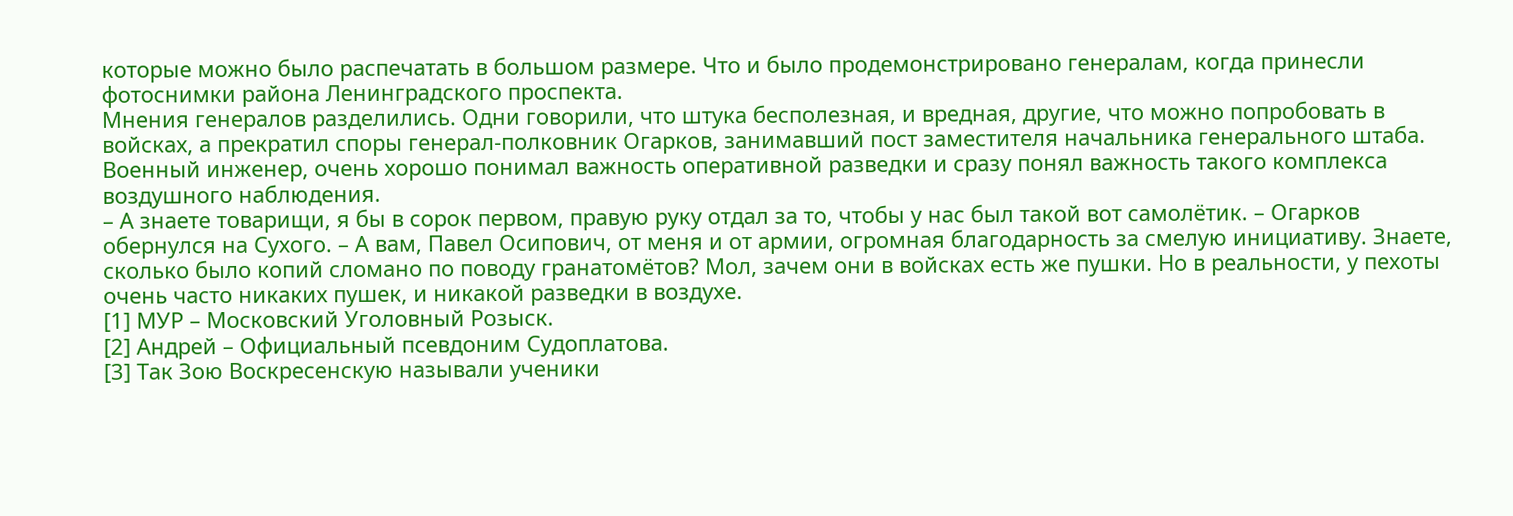которые можно было распечатать в большом размере. Что и было продемонстрировано генералам, когда принесли фотоснимки района Ленинградского проспекта.
Мнения генералов разделились. Одни говорили, что штука бесполезная, и вредная, другие, что можно попробовать в войсках, а прекратил споры генерал-полковник Огарков, занимавший пост заместителя начальника генерального штаба. Военный инженер, очень хорошо понимал важность оперативной разведки и сразу понял важность такого комплекса воздушного наблюдения.
– А знаете товарищи, я бы в сорок первом, правую руку отдал за то, чтобы у нас был такой вот самолётик. – Огарков обернулся на Сухого. – А вам, Павел Осипович, от меня и от армии, огромная благодарность за смелую инициативу. Знаете, сколько было копий сломано по поводу гранатомётов? Мол, зачем они в войсках есть же пушки. Но в реальности, у пехоты очень часто никаких пушек, и никакой разведки в воздухе.
[1] МУР – Московский Уголовный Розыск.
[2] Андрей – Официальный псевдоним Судоплатова.
[3] Так Зою Воскресенскую называли ученики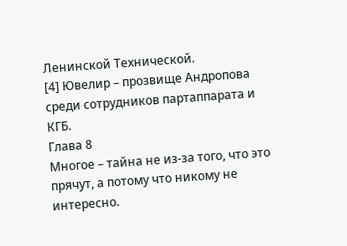Ленинской Технической.
[4] Ювелир – прозвище Андропова среди сотрудников партаппарата и КГБ.
Глава 8
Многое – тайна не из-за того, что это прячут, а потому что никому не интересно.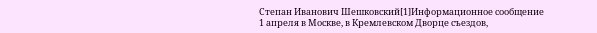Степан Иванович Шешковский[1]Информационное сообщение
1 апреля в Москве, в Кремлевском Дворце съездов,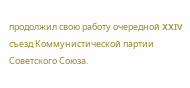продолжил свою работу очередной XXIV съезд Коммунистической партии Советского Союза.